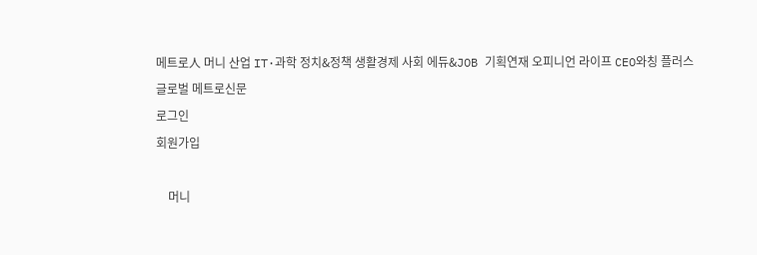메트로人 머니 산업 IT·과학 정치&정책 생활경제 사회 에듀&JOB 기획연재 오피니언 라이프 CEO와칭 플러스
글로벌 메트로신문
로그인
회원가입

    머니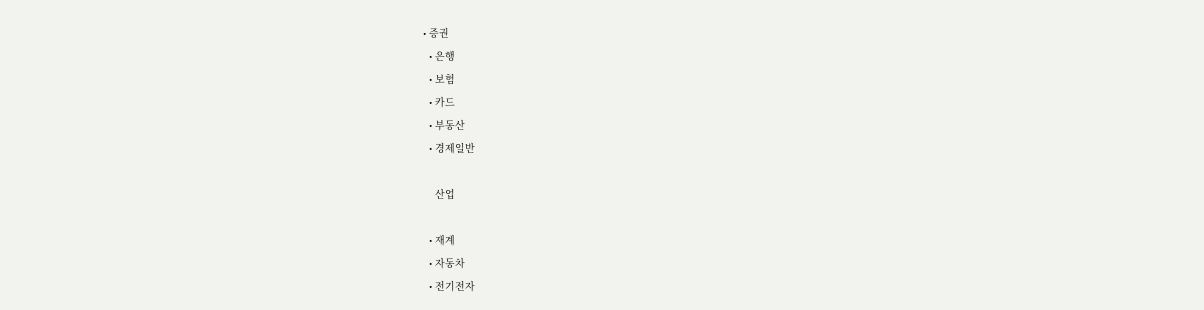• 증권
  • 은행
  • 보험
  • 카드
  • 부동산
  • 경제일반

    산업

  • 재계
  • 자동차
  • 전기전자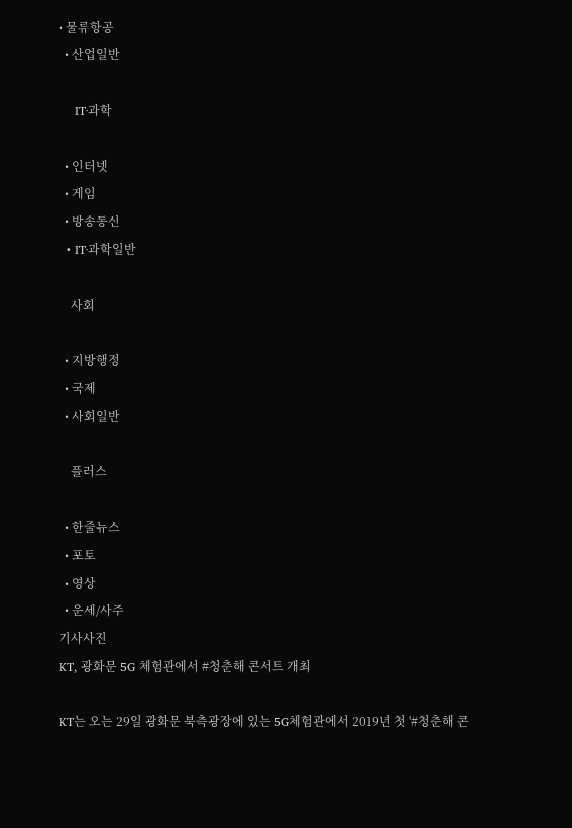• 물류항공
  • 산업일반

    IT·과학

  • 인터넷
  • 게임
  • 방송통신
  • IT·과학일반

    사회

  • 지방행정
  • 국제
  • 사회일반

    플러스

  • 한줄뉴스
  • 포토
  • 영상
  • 운세/사주
기사사진
KT, 광화문 5G 체험관에서 #청춘해 콘서트 개최

KT는 오는 29일 광화문 북측광장에 있는 5G체험관에서 2019년 첫 '#청춘해 콘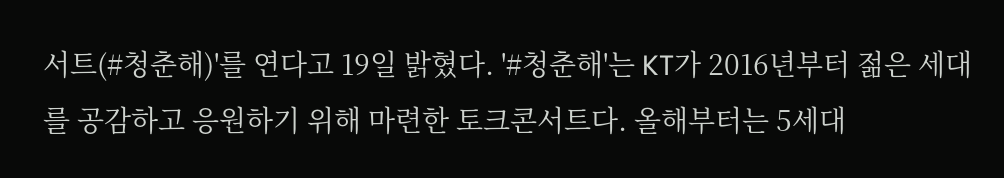서트(#청춘해)'를 연다고 19일 밝혔다. '#청춘해'는 KT가 2016년부터 젊은 세대를 공감하고 응원하기 위해 마련한 토크콘서트다. 올해부터는 5세대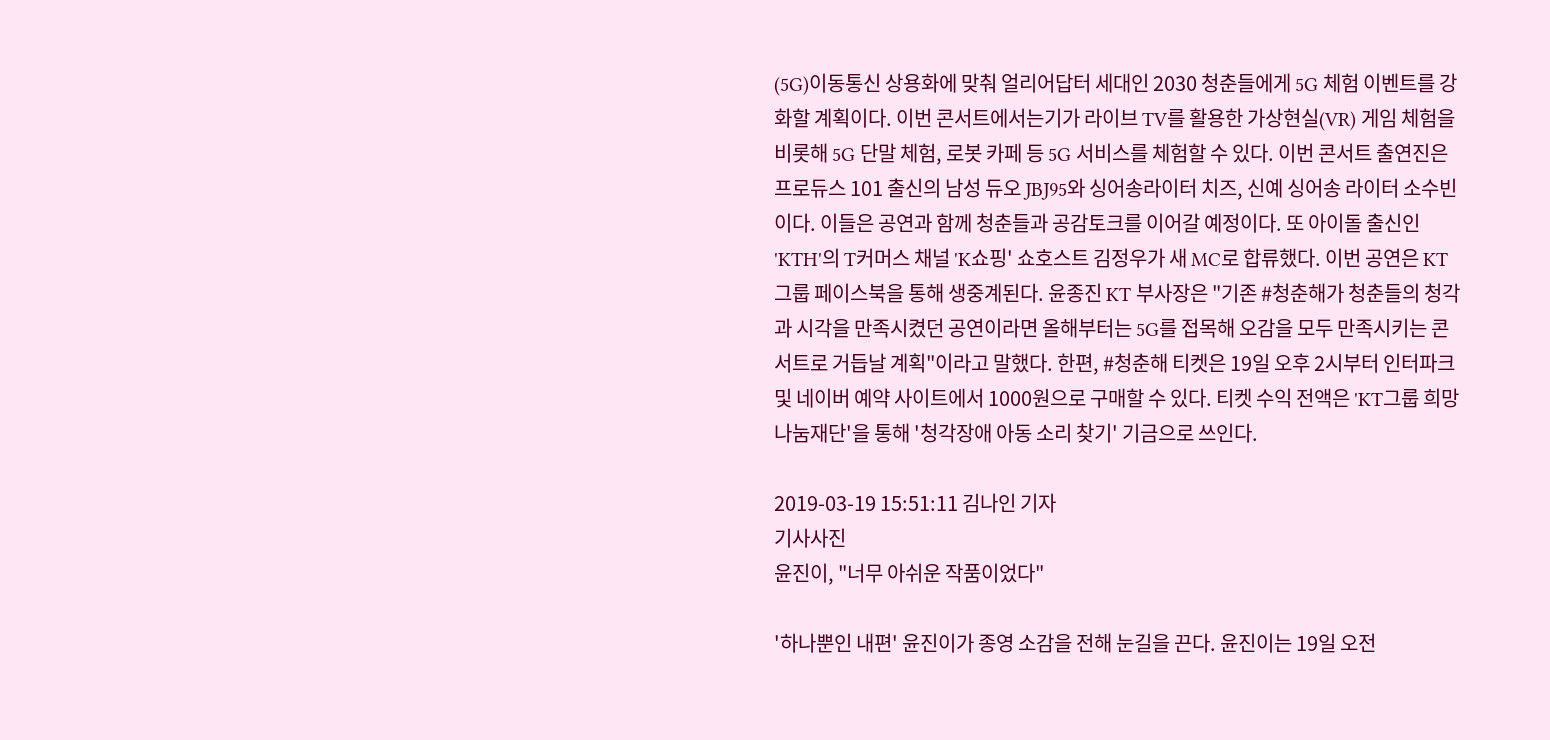(5G)이동통신 상용화에 맞춰 얼리어답터 세대인 2030 청춘들에게 5G 체험 이벤트를 강화할 계획이다. 이번 콘서트에서는기가 라이브 TV를 활용한 가상현실(VR) 게임 체험을 비롯해 5G 단말 체험, 로봇 카페 등 5G 서비스를 체험할 수 있다. 이번 콘서트 출연진은 프로듀스 101 출신의 남성 듀오 JBJ95와 싱어송라이터 치즈, 신예 싱어송 라이터 소수빈이다. 이들은 공연과 함께 청춘들과 공감토크를 이어갈 예정이다. 또 아이돌 출신인 'KTH'의 T커머스 채널 'K쇼핑' 쇼호스트 김정우가 새 MC로 합류했다. 이번 공연은 KT그룹 페이스북을 통해 생중계된다. 윤종진 KT 부사장은 "기존 #청춘해가 청춘들의 청각과 시각을 만족시켰던 공연이라면 올해부터는 5G를 접목해 오감을 모두 만족시키는 콘서트로 거듭날 계획"이라고 말했다. 한편, #청춘해 티켓은 19일 오후 2시부터 인터파크 및 네이버 예약 사이트에서 1000원으로 구매할 수 있다. 티켓 수익 전액은 'KT그룹 희망나눔재단'을 통해 '청각장애 아동 소리 찾기' 기금으로 쓰인다.

2019-03-19 15:51:11 김나인 기자
기사사진
윤진이, "너무 아쉬운 작품이었다"

'하나뿐인 내편' 윤진이가 종영 소감을 전해 눈길을 끈다. 윤진이는 19일 오전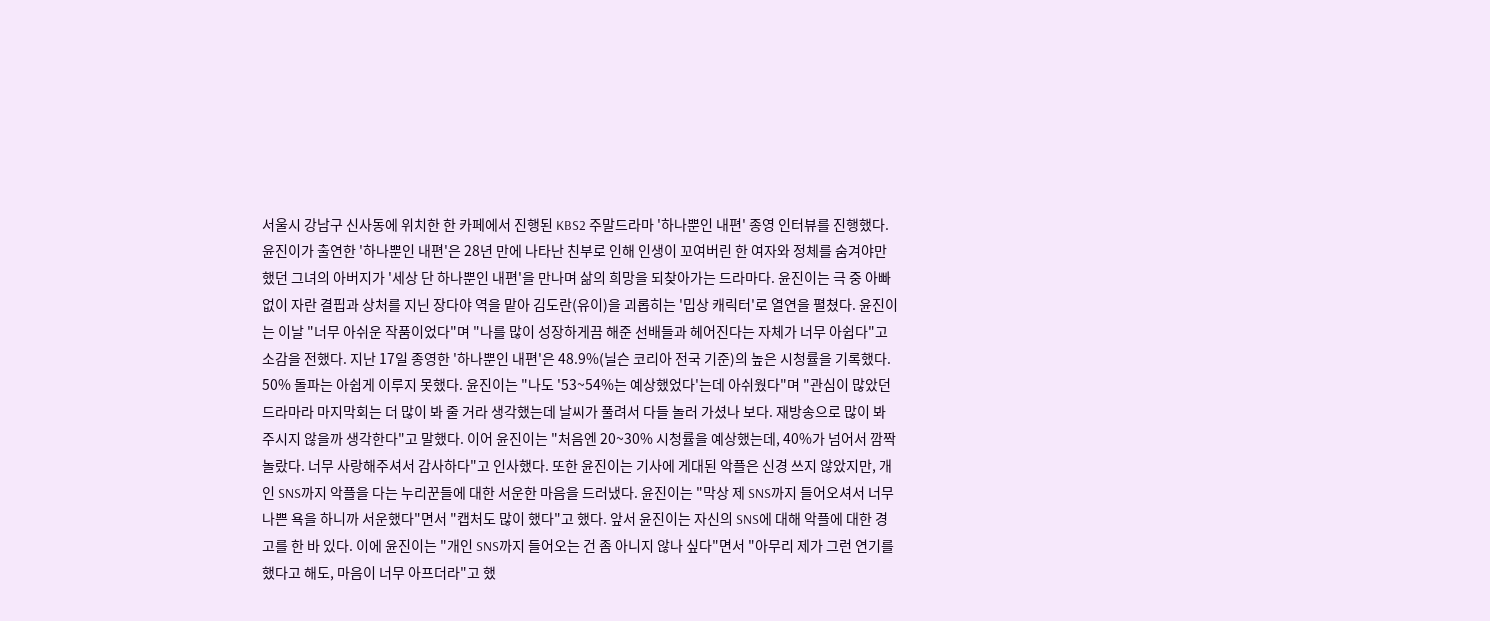서울시 강남구 신사동에 위치한 한 카페에서 진행된 KBS2 주말드라마 '하나뿐인 내편' 종영 인터뷰를 진행했다. 윤진이가 출연한 '하나뿐인 내편'은 28년 만에 나타난 친부로 인해 인생이 꼬여버린 한 여자와 정체를 숨겨야만 했던 그녀의 아버지가 '세상 단 하나뿐인 내편'을 만나며 삶의 희망을 되찾아가는 드라마다. 윤진이는 극 중 아빠 없이 자란 결핍과 상처를 지닌 장다야 역을 맡아 김도란(유이)을 괴롭히는 '밉상 캐릭터'로 열연을 펼쳤다. 윤진이는 이날 "너무 아쉬운 작품이었다"며 "나를 많이 성장하게끔 해준 선배들과 헤어진다는 자체가 너무 아쉽다"고 소감을 전했다. 지난 17일 종영한 '하나뿐인 내편'은 48.9%(닐슨 코리아 전국 기준)의 높은 시청률을 기록했다. 50% 돌파는 아쉽게 이루지 못했다. 윤진이는 "나도 '53~54%는 예상했었다'는데 아쉬웠다"며 "관심이 많았던 드라마라 마지막회는 더 많이 봐 줄 거라 생각했는데 날씨가 풀려서 다들 놀러 가셨나 보다. 재방송으로 많이 봐주시지 않을까 생각한다"고 말했다. 이어 윤진이는 "처음엔 20~30% 시청률을 예상했는데, 40%가 넘어서 깜짝 놀랐다. 너무 사랑해주셔서 감사하다"고 인사했다. 또한 윤진이는 기사에 게대된 악플은 신경 쓰지 않았지만, 개인 SNS까지 악플을 다는 누리꾼들에 대한 서운한 마음을 드러냈다. 윤진이는 "막상 제 SNS까지 들어오셔서 너무 나쁜 욕을 하니까 서운했다"면서 "캡처도 많이 했다"고 했다. 앞서 윤진이는 자신의 SNS에 대해 악플에 대한 경고를 한 바 있다. 이에 윤진이는 "개인 SNS까지 들어오는 건 좀 아니지 않나 싶다"면서 "아무리 제가 그런 연기를 했다고 해도, 마음이 너무 아프더라"고 했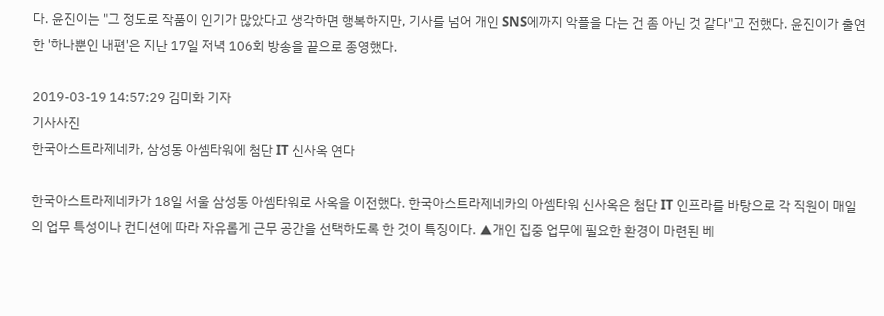다. 윤진이는 "그 정도로 작품이 인기가 많았다고 생각하면 행복하지만, 기사를 넘어 개인 SNS에까지 악플을 다는 건 좀 아닌 것 같다"고 전했다. 윤진이가 출연한 '하나뿐인 내편'은 지난 17일 저녁 106회 방송을 끝으로 종영했다.

2019-03-19 14:57:29 김미화 기자
기사사진
한국아스트라제네카, 삼성동 아셈타워에 첨단 IT 신사옥 연다

한국아스트라제네카가 18일 서울 삼성동 아셈타워로 사옥을 이전했다. 한국아스트라제네카의 아셈타워 신사옥은 첨단 IT 인프라를 바탕으로 각 직원이 매일의 업무 특성이나 컨디션에 따라 자유롭게 근무 공간을 선택하도록 한 것이 특징이다. ▲개인 집중 업무에 필요한 환경이 마련된 베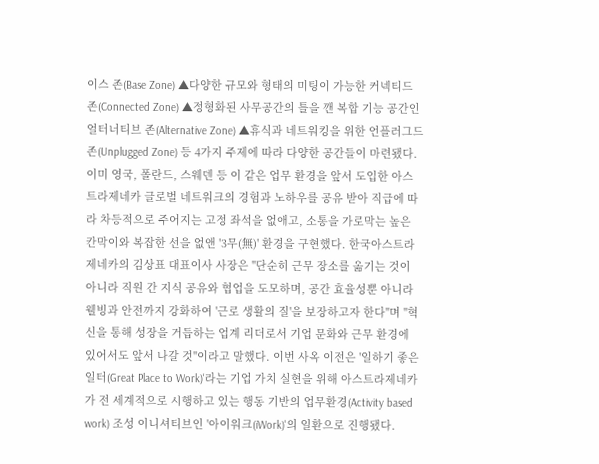이스 존(Base Zone) ▲다양한 규모와 형태의 미팅이 가능한 커넥티드 존(Connected Zone) ▲정형화된 사무공간의 틀을 깬 복합 기능 공간인 얼터너티브 존(Alternative Zone) ▲휴식과 네트워킹을 위한 언플러그드 존(Unplugged Zone) 등 4가지 주제에 따라 다양한 공간들이 마련됐다. 이미 영국, 폴란드, 스웨덴 등 이 같은 업무 환경을 앞서 도입한 아스트라제네카 글로벌 네트워크의 경험과 노하우를 공유 받아 직급에 따라 차등적으로 주어지는 고정 좌석을 없애고, 소통을 가로막는 높은 칸막이와 복잡한 선을 없앤 '3무(無)' 환경을 구현했다. 한국아스트라제네카의 김상표 대표이사 사장은 "단순히 근무 장소를 옮기는 것이 아니라 직원 간 지식 공유와 협업을 도모하며, 공간 효율성뿐 아니라 웰빙과 안전까지 강화하여 '근로 생활의 질'을 보장하고자 한다"며 "혁신을 통해 성장을 거듭하는 업계 리더로서 기업 문화와 근무 환경에 있어서도 앞서 나갈 것"이라고 말했다. 이번 사옥 이전은 '일하기 좋은 일터(Great Place to Work)'라는 기업 가치 실현을 위해 아스트라제네카가 전 세계적으로 시행하고 있는 행동 기반의 업무환경(Activity based work) 조성 이니셔티브인 '아이워크(iWork)'의 일환으로 진행됐다.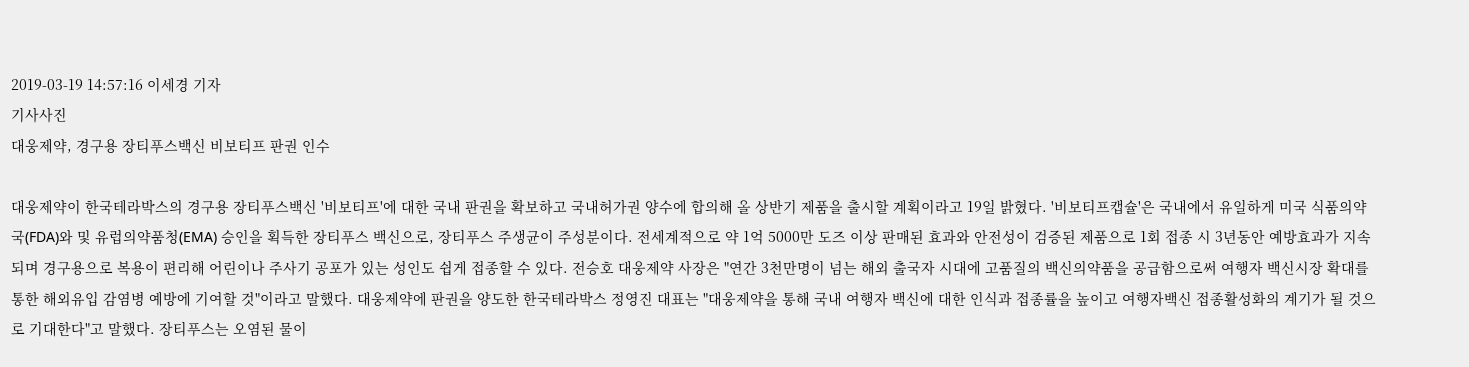2019-03-19 14:57:16 이세경 기자
기사사진
대웅제약, 경구용 장티푸스백신 비보티프 판권 인수

대웅제약이 한국테라박스의 경구용 장티푸스백신 '비보티프'에 대한 국내 판권을 확보하고 국내허가권 양수에 합의해 올 상반기 제품을 출시할 계획이라고 19일 밝혔다. '비보티프캡슐'은 국내에서 유일하게 미국 식품의약국(FDA)와 및 유럽의약품청(EMA) 승인을 획득한 장티푸스 백신으로, 장티푸스 주생균이 주성분이다. 전세계적으로 약 1억 5000만 도즈 이상 판매된 효과와 안전성이 검증된 제품으로 1회 접종 시 3년동안 예방효과가 지속되며 경구용으로 복용이 편리해 어린이나 주사기 공포가 있는 성인도 쉽게 접종할 수 있다. 전승호 대웅제약 사장은 "연간 3천만명이 넘는 해외 출국자 시대에 고품질의 백신의약품을 공급함으로써 여행자 백신시장 확대를 통한 해외유입 감염병 예방에 기여할 것"이라고 말했다. 대웅제약에 판권을 양도한 한국테라박스 정영진 대표는 "대웅제약을 통해 국내 여행자 백신에 대한 인식과 접종률을 높이고 여행자백신 접종활성화의 계기가 될 것으로 기대한다"고 말했다. 장티푸스는 오염된 물이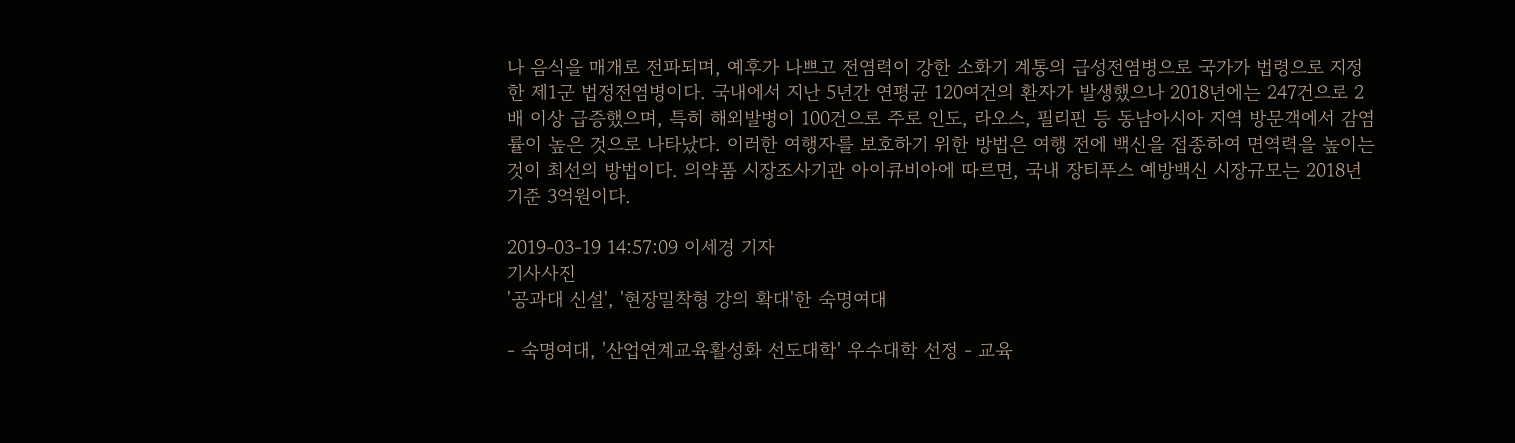나 음식을 매개로 전파되며, 예후가 나쁘고 전염력이 강한 소화기 계통의 급성전염병으로 국가가 법령으로 지정한 제1군 법정전염병이다. 국내에서 지난 5년간 연평균 120여건의 환자가 발생했으나 2018년에는 247건으로 2배 이상 급증했으며, 특히 해외발병이 100건으로 주로 인도, 라오스, 필리핀 등 동남아시아 지역 방문객에서 감염률이 높은 것으로 나타났다. 이러한 여행자를 보호하기 위한 방법은 여행 전에 백신을 접종하여 면역력을 높이는 것이 최선의 방법이다. 의약품 시장조사기관 아이큐비아에 따르면, 국내 장티푸스 예방백신 시장규모는 2018년 기준 3억원이다.

2019-03-19 14:57:09 이세경 기자
기사사진
'공과대 신설', '현장밀착형 강의 확대'한 숙명여대

- 숙명여대, '산업연계교육활성화 선도대학' 우수대학 선정 - 교육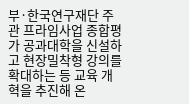부·한국연구재단 주관 프라임사업 종합평가 공과대학을 신설하고 현장밀착형 강의를 확대하는 등 교육 개혁을 추진해 온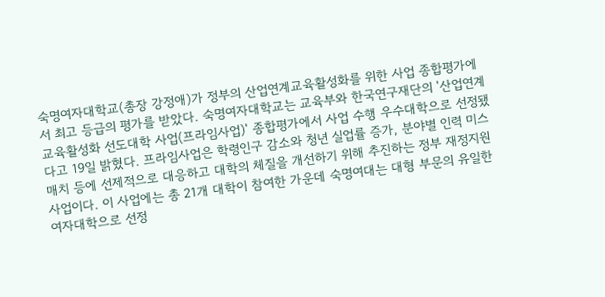숙명여자대학교(총장 강정애)가 정부의 산업연계교육활성화를 위한 사업 종합평가에서 최고 등급의 평가를 받았다. 숙명여자대학교는 교육부와 한국연구재단의 '산업연계교육활성화 선도대학 사업(프라임사업)' 종합평가에서 사업 수행 우수대학으로 선정됐다고 19일 밝혔다. 프라임사업은 학령인구 감소와 청년 실업률 증가, 분야별 인력 미스매치 등에 선제적으로 대응하고 대학의 체질을 개선하기 위해 추진하는 정부 재정지원 사업이다. 이 사업에는 총 21개 대학이 참여한 가운데 숙명여대는 대형 부문의 유일한 여자대학으로 선정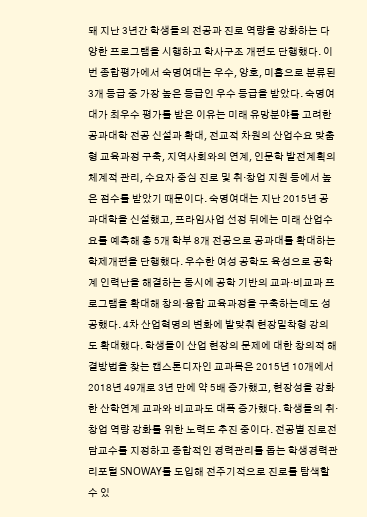돼 지난 3년간 학생들의 전공과 진로 역량을 강화하는 다양한 프로그램을 시행하고 학사구조 개편도 단행했다. 이번 종합평가에서 숙명여대는 우수, 양호, 미흡으로 분류된 3개 등급 중 가장 높은 등급인 우수 등급을 받았다. 숙명여대가 최우수 평가를 받은 이유는 미래 유망분야를 고려한 공과대학 전공 신설과 확대, 전교적 차원의 산업수요 맞춤형 교육과정 구축, 지역사회와의 연계, 인문학 발전계획의 체계적 관리, 수요자 중심 진로 및 취·창업 지원 등에서 높은 점수를 받았기 때문이다. 숙명여대는 지난 2015년 공과대학을 신설했고, 프라임사업 선정 뒤에는 미래 산업수요를 예측해 총 5개 학부 8개 전공으로 공과대를 확대하는 학제개편을 단행했다. 우수한 여성 공학도 육성으로 공학계 인력난을 해결하는 동시에 공학 기반의 교과·비교과 프로그램을 확대해 창의·융합 교육과정을 구축하는데도 성공했다. 4차 산업혁명의 변화에 발맞춰 현장밀착형 강의도 확대했다. 학생들이 산업 현장의 문제에 대한 창의적 해결방법을 찾는 캡스톤디자인 교과목은 2015년 10개에서 2018년 49개로 3년 만에 약 5배 증가했고, 현장성을 강화한 산학연계 교과와 비교과도 대폭 증가했다. 학생들의 취·창업 역량 강화를 위한 노력도 추진 중이다. 전공별 진로전담교수를 지정하고 종합적인 경력관리를 돕는 학생경력관리포털 SNOWAY를 도입해 전주기적으로 진로를 탐색할 수 있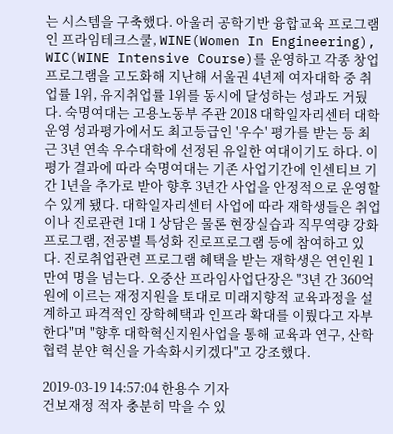는 시스템을 구축했다. 아울러 공학기반 융합교육 프로그램인 프라임테크스쿨, WINE(Women In Engineering), WIC(WINE Intensive Course)를 운영하고 각종 창업 프로그램을 고도화해 지난해 서울권 4년제 여자대학 중 취업률 1위, 유지취업률 1위를 동시에 달성하는 성과도 거뒀다. 숙명여대는 고용노동부 주관 2018 대학일자리센터 대학 운영 성과평가에서도 최고등급인 '우수' 평가를 받는 등 최근 3년 연속 우수대학에 선정된 유일한 여대이기도 하다. 이 평가 결과에 따라 숙명여대는 기존 사업기간에 인센티브 기간 1년을 추가로 받아 향후 3년간 사업을 안정적으로 운영할 수 있게 됐다. 대학일자리센터 사업에 따라 재학생들은 취업이나 진로관련 1대 1 상담은 물론 현장실습과 직무역량 강화 프로그램, 전공별 특성화 진로프로그램 등에 참여하고 있다. 진로취업관련 프로그램 혜택을 받는 재학생은 연인원 1만여 명을 넘는다. 오중산 프라임사업단장은 "3년 간 360억원에 이르는 재정지원을 토대로 미래지향적 교육과정을 설계하고 파격적인 장학혜택과 인프라 확대를 이뤘다고 자부한다"며 "향후 대학혁신지원사업을 통해 교육과 연구, 산학협력 분얀 혁신을 가속화시키겠다"고 강조했다.

2019-03-19 14:57:04 한용수 기자
건보재정 적자 충분히 막을 수 있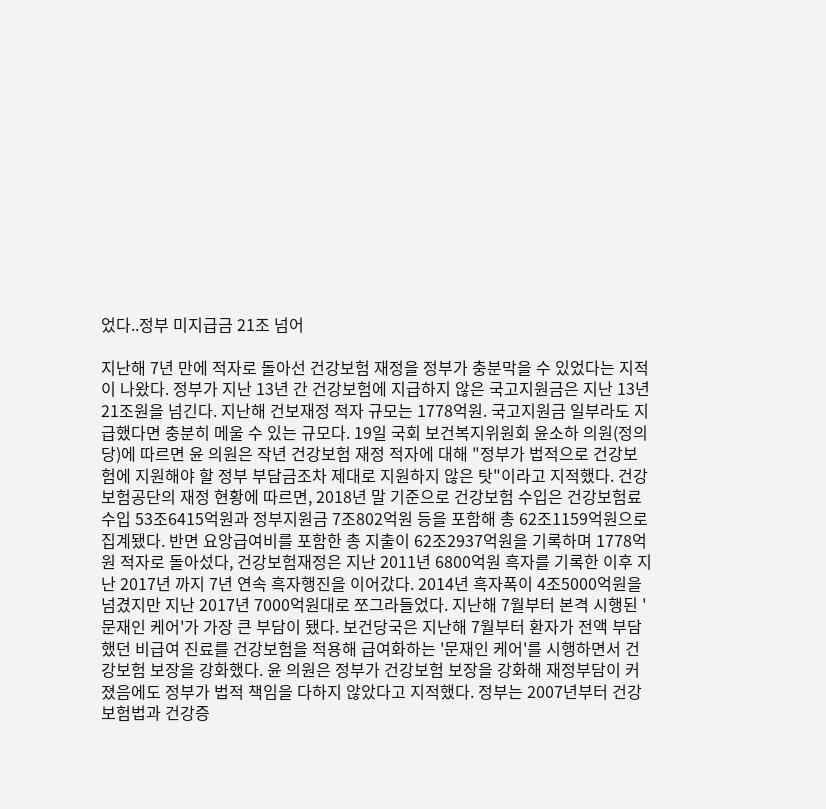었다..정부 미지급금 21조 넘어

지난해 7년 만에 적자로 돌아선 건강보험 재정을 정부가 충분막을 수 있었다는 지적이 나왔다. 정부가 지난 13년 간 건강보험에 지급하지 않은 국고지원금은 지난 13년 21조원을 넘긴다. 지난해 건보재정 적자 규모는 1778억원. 국고지원금 일부라도 지급했다면 충분히 메울 수 있는 규모다. 19일 국회 보건복지위원회 윤소하 의원(정의당)에 따르면 윤 의원은 작년 건강보험 재정 적자에 대해 "정부가 법적으로 건강보험에 지원해야 할 정부 부담금조차 제대로 지원하지 않은 탓"이라고 지적했다. 건강보험공단의 재정 현황에 따르면, 2018년 말 기준으로 건강보험 수입은 건강보험료 수입 53조6415억원과 정부지원금 7조802억원 등을 포함해 총 62조1159억원으로 집계됐다. 반면 요앙급여비를 포함한 총 지출이 62조2937억원을 기록하며 1778억원 적자로 돌아섰다, 건강보험재정은 지난 2011년 6800억원 흑자를 기록한 이후 지난 2017년 까지 7년 연속 흑자행진을 이어갔다. 2014년 흑자폭이 4조5000억원을 넘겼지만 지난 2017년 7000억원대로 쪼그라들었다. 지난해 7월부터 본격 시행된 '문재인 케어'가 가장 큰 부담이 됐다. 보건당국은 지난해 7월부터 환자가 전액 부담했던 비급여 진료를 건강보험을 적용해 급여화하는 '문재인 케어'를 시행하면서 건강보험 보장을 강화했다. 윤 의원은 정부가 건강보험 보장을 강화해 재정부담이 커졌음에도 정부가 법적 책임을 다하지 않았다고 지적했다. 정부는 2007년부터 건강보험법과 건강증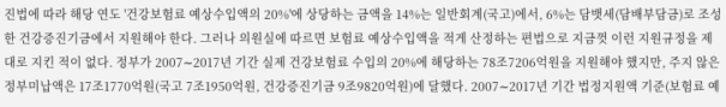진법에 따라 해당 연도 '건강보험료 예상수입액의 20%'에 상당하는 금액을 14%는 일반회계(국고)에서, 6%는 담뱃세(담배부담금)로 조성한 건강증진기금에서 지원해야 한다. 그러나 의원실에 따르면 보험료 예상수입액을 적게 산정하는 편법으로 지금껏 이런 지원규정을 제대로 지킨 적이 없다. 정부가 2007∼2017년 기간 실제 건강보험료 수입의 20%에 해당하는 78조7206억원을 지원해야 했지만, 주지 않은 정부미납액은 17조1770억원(국고 7조1950억원, 건강증진기금 9조9820억원)에 달했다. 2007∼2017년 기간 법정지원액 기준(보험료 예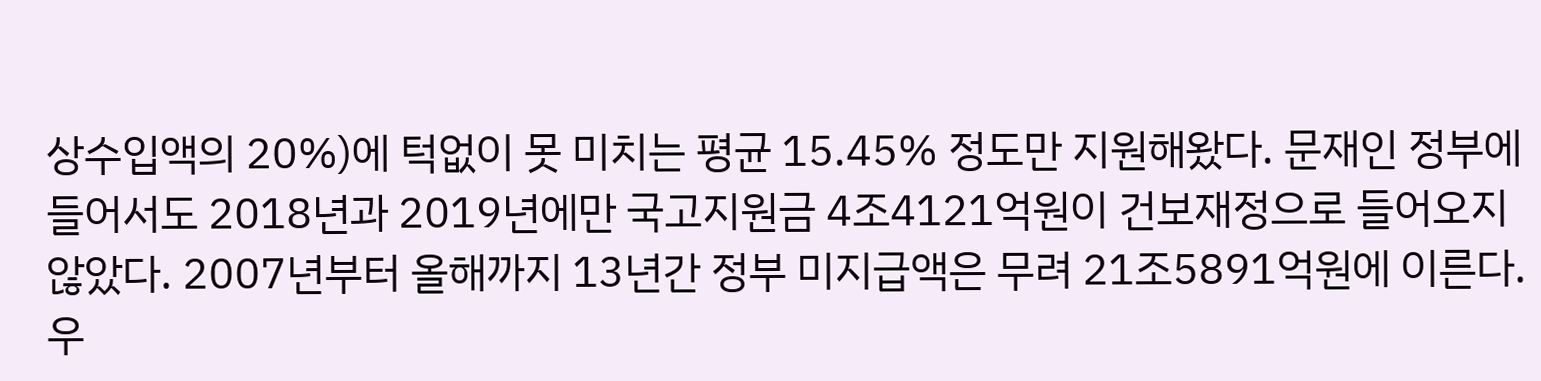상수입액의 20%)에 턱없이 못 미치는 평균 15.45% 정도만 지원해왔다. 문재인 정부에 들어서도 2018년과 2019년에만 국고지원금 4조4121억원이 건보재정으로 들어오지 않았다. 2007년부터 올해까지 13년간 정부 미지급액은 무려 21조5891억원에 이른다. 우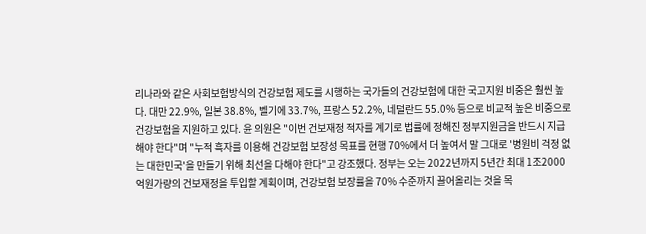리나라와 같은 사회보험방식의 건강보험 제도를 시행하는 국가들의 건강보험에 대한 국고지원 비중은 훨씬 높다. 대만 22.9%, 일본 38.8%, 벨기에 33.7%, 프랑스 52.2%, 네덜란드 55.0% 등으로 비교적 높은 비중으로 건강보험을 지원하고 있다. 윤 의원은 "이번 건보재정 적자를 계기로 법률에 정해진 정부지원금을 반드시 지급해야 한다"며 "누적 흑자를 이용해 건강보험 보장성 목표를 현행 70%에서 더 높여서 말 그대로 '병원비 걱정 없는 대한민국'을 만들기 위해 최선을 다해야 한다"고 강조했다. 정부는 오는 2022년까지 5년간 최대 1조2000억원가량의 건보재정을 투입할 계획이며, 건강보험 보장률을 70% 수준까지 끌어올리는 것을 목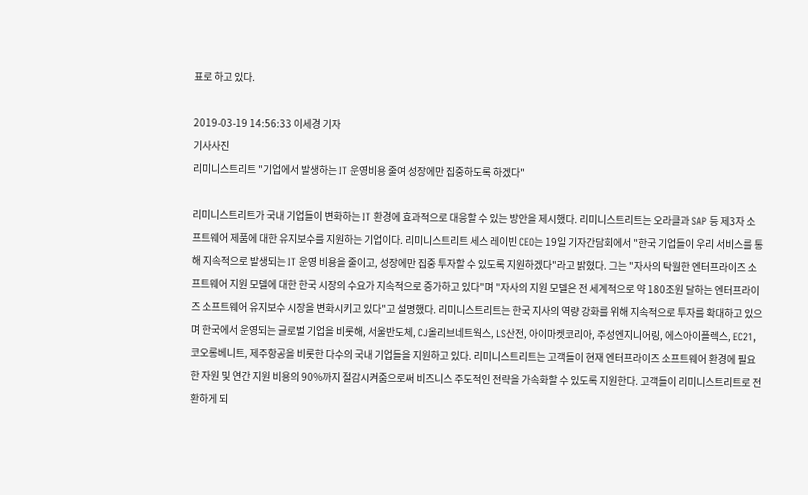표로 하고 있다.

2019-03-19 14:56:33 이세경 기자
기사사진
리미니스트리트 "기업에서 발생하는 IT 운영비용 줄여 성장에만 집중하도록 하겠다"

리미니스트리트가 국내 기업들이 변화하는 IT 환경에 효과적으로 대응할 수 있는 방안을 제시했다. 리미니스트리트는 오라클과 SAP 등 제3자 소프트웨어 제품에 대한 유지보수를 지원하는 기업이다. 리미니스트리트 세스 레이빈 CEO는 19일 기자간담회에서 "한국 기업들이 우리 서비스를 통해 지속적으로 발생되는 IT 운영 비용을 줄이고, 성장에만 집중 투자할 수 있도록 지원하겠다"라고 밝혔다. 그는 "자사의 탁월한 엔터프라이즈 소프트웨어 지원 모델에 대한 한국 시장의 수요가 지속적으로 증가하고 있다"며 "자사의 지원 모델은 전 세계적으로 약 180조원 달하는 엔터프라이즈 소프트웨어 유지보수 시장을 변화시키고 있다"고 설명했다. 리미니스트리트는 한국 지사의 역량 강화를 위해 지속적으로 투자를 확대하고 있으며 한국에서 운영되는 글로벌 기업을 비롯해, 서울반도체, CJ올리브네트웍스, LS산전, 아이마켓코리아, 주성엔지니어링, 에스아이플렉스, EC21, 코오롱베니트, 제주항공을 비롯한 다수의 국내 기업들을 지원하고 있다. 리미니스트리트는 고객들이 현재 엔터프라이즈 소프트웨어 환경에 필요한 자원 및 연간 지원 비용의 90%까지 절감시켜줌으로써 비즈니스 주도적인 전략을 가속화할 수 있도록 지원한다. 고객들이 리미니스트리트로 전환하게 되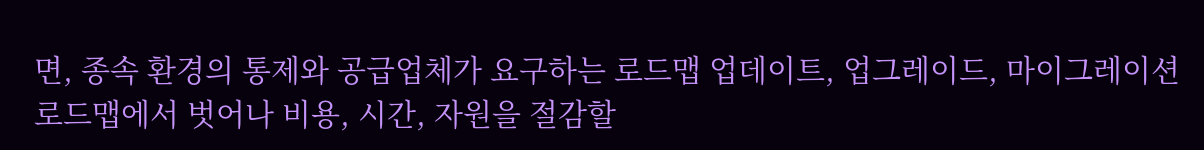면, 종속 환경의 통제와 공급업체가 요구하는 로드맵 업데이트, 업그레이드, 마이그레이션 로드맵에서 벗어나 비용, 시간, 자원을 절감할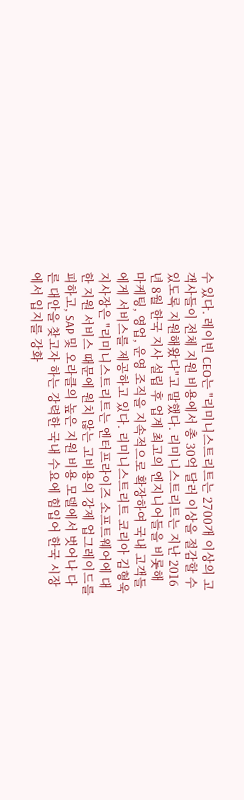수 있다. 레이빈 CEO는 "리미니스트리트는 2700개 이상의 고객사들이 전체 지원 비용에서 총 30억 달러 이상을 절감할 수 있도록 지원해왔다"고 말했다. 리미니스트리트는 지난 2016 년 8월 한국 지사 설립 후 업계 최고의 엔지니어들을 비롯해 마케팅, 영업, 운영 조직을 지속적으로 확장하여 국내 고객들에게 서비스를 제공하고 있다. 리미니스트리트 코리아 김형욱 지사장은 "리미니스트리트는 엔터프라이즈 소프트웨어에 대한 지원 서비스 때문에 원치 않는 고비용의 강제 업그레이드를 피하고, SAP 및 오라클의 높은 지원 비용 모델에서 벗어나 다른 대안을 찾고자 하는 강력한 국내 수요에 힘입어 한국 시장에서 입지를 강화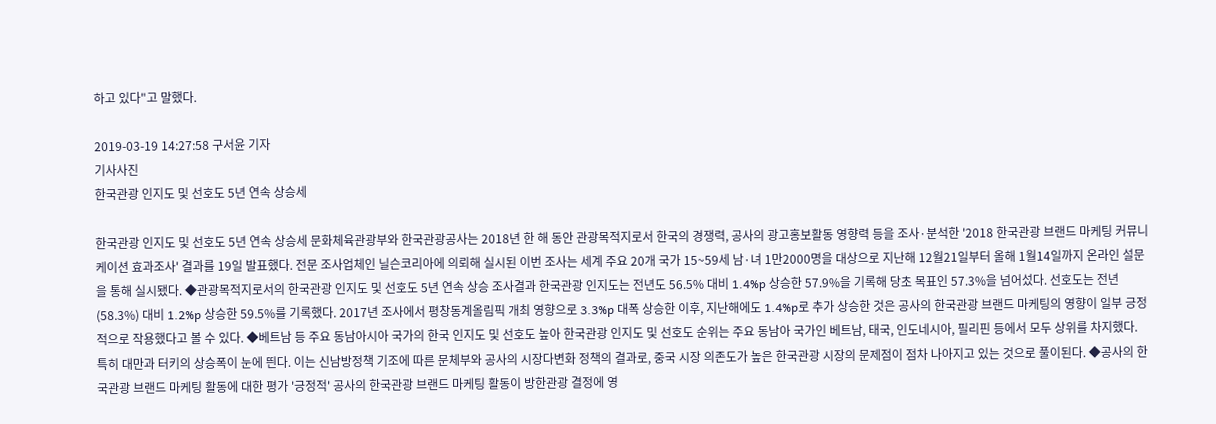하고 있다"고 말했다.

2019-03-19 14:27:58 구서윤 기자
기사사진
한국관광 인지도 및 선호도 5년 연속 상승세

한국관광 인지도 및 선호도 5년 연속 상승세 문화체육관광부와 한국관광공사는 2018년 한 해 동안 관광목적지로서 한국의 경쟁력, 공사의 광고홍보활동 영향력 등을 조사·분석한 '2018 한국관광 브랜드 마케팅 커뮤니케이션 효과조사' 결과를 19일 발표했다. 전문 조사업체인 닐슨코리아에 의뢰해 실시된 이번 조사는 세계 주요 20개 국가 15~59세 남·녀 1만2000명을 대상으로 지난해 12월21일부터 올해 1월14일까지 온라인 설문을 통해 실시됐다. ◆관광목적지로서의 한국관광 인지도 및 선호도 5년 연속 상승 조사결과 한국관광 인지도는 전년도 56.5% 대비 1.4%p 상승한 57.9%을 기록해 당초 목표인 57.3%을 넘어섰다. 선호도는 전년(58.3%) 대비 1.2%p 상승한 59.5%를 기록했다. 2017년 조사에서 평창동계올림픽 개최 영향으로 3.3%p 대폭 상승한 이후, 지난해에도 1.4%p로 추가 상승한 것은 공사의 한국관광 브랜드 마케팅의 영향이 일부 긍정적으로 작용했다고 볼 수 있다. ◆베트남 등 주요 동남아시아 국가의 한국 인지도 및 선호도 높아 한국관광 인지도 및 선호도 순위는 주요 동남아 국가인 베트남, 태국, 인도네시아, 필리핀 등에서 모두 상위를 차지했다. 특히 대만과 터키의 상승폭이 눈에 띈다. 이는 신남방정책 기조에 따른 문체부와 공사의 시장다변화 정책의 결과로, 중국 시장 의존도가 높은 한국관광 시장의 문제점이 점차 나아지고 있는 것으로 풀이된다. ◆공사의 한국관광 브랜드 마케팅 활동에 대한 평가 '긍정적' 공사의 한국관광 브랜드 마케팅 활동이 방한관광 결정에 영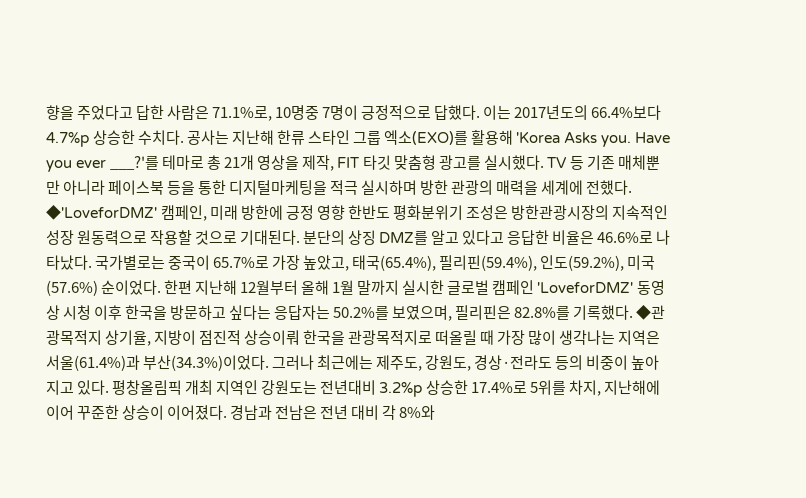향을 주었다고 답한 사람은 71.1%로, 10명중 7명이 긍정적으로 답했다. 이는 2017년도의 66.4%보다 4.7%p 상승한 수치다. 공사는 지난해 한류 스타인 그룹 엑소(EXO)를 활용해 'Korea Asks you. Have you ever ___?'를 테마로 총 21개 영상을 제작, FIT 타깃 맞춤형 광고를 실시했다. TV 등 기존 매체뿐만 아니라 페이스북 등을 통한 디지털마케팅을 적극 실시하며 방한 관광의 매력을 세계에 전했다. ◆'LoveforDMZ' 캠페인, 미래 방한에 긍정 영향 한반도 평화분위기 조성은 방한관광시장의 지속적인 성장 원동력으로 작용할 것으로 기대된다. 분단의 상징 DMZ를 알고 있다고 응답한 비율은 46.6%로 나타났다. 국가별로는 중국이 65.7%로 가장 높았고, 태국(65.4%), 필리핀(59.4%), 인도(59.2%), 미국(57.6%) 순이었다. 한편 지난해 12월부터 올해 1월 말까지 실시한 글로벌 캠페인 'LoveforDMZ' 동영상 시청 이후 한국을 방문하고 싶다는 응답자는 50.2%를 보였으며, 필리핀은 82.8%를 기록했다. ◆관광목적지 상기율, 지방이 점진적 상승이뤄 한국을 관광목적지로 떠올릴 때 가장 많이 생각나는 지역은 서울(61.4%)과 부산(34.3%)이었다. 그러나 최근에는 제주도, 강원도, 경상·전라도 등의 비중이 높아지고 있다. 평창올림픽 개최 지역인 강원도는 전년대비 3.2%p 상승한 17.4%로 5위를 차지, 지난해에 이어 꾸준한 상승이 이어졌다. 경남과 전남은 전년 대비 각 8%와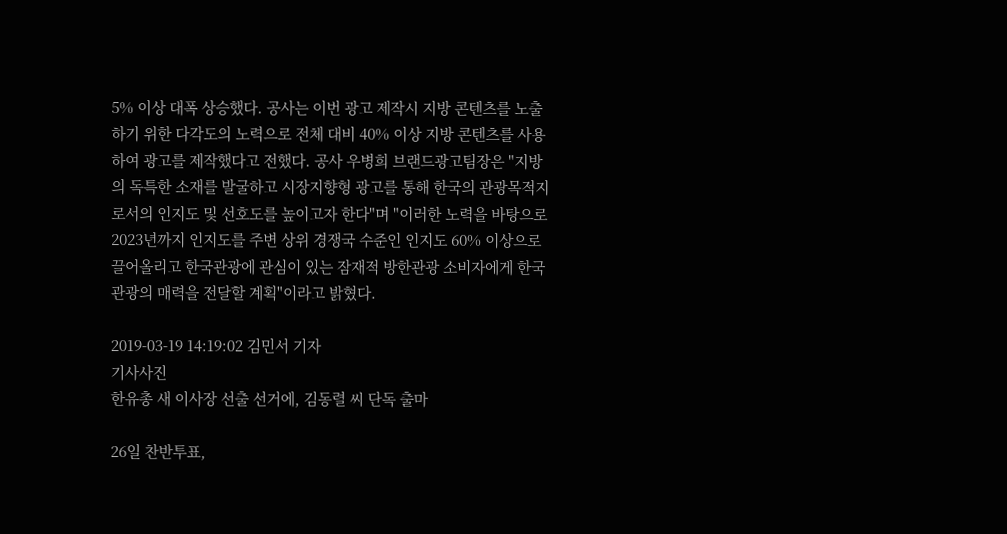5% 이상 대폭 상승했다. 공사는 이번 광고 제작시 지방 콘텐츠를 노출하기 위한 다각도의 노력으로 전체 대비 40% 이상 지방 콘텐츠를 사용하여 광고를 제작했다고 전했다. 공사 우병희 브랜드광고팀장은 "지방의 독특한 소재를 발굴하고 시장지향형 광고를 통해 한국의 관광목적지로서의 인지도 및 선호도를 높이고자 한다"며 "이러한 노력을 바탕으로 2023년까지 인지도를 주변 상위 경쟁국 수준인 인지도 60% 이상으로 끌어올리고 한국관광에 관심이 있는 잠재적 방한관광 소비자에게 한국관광의 매력을 전달할 계획"이라고 밝혔다.

2019-03-19 14:19:02 김민서 기자
기사사진
한유총 새 이사장 선출 선거에, 김동렬 씨 단독 출마

26일 찬반투표,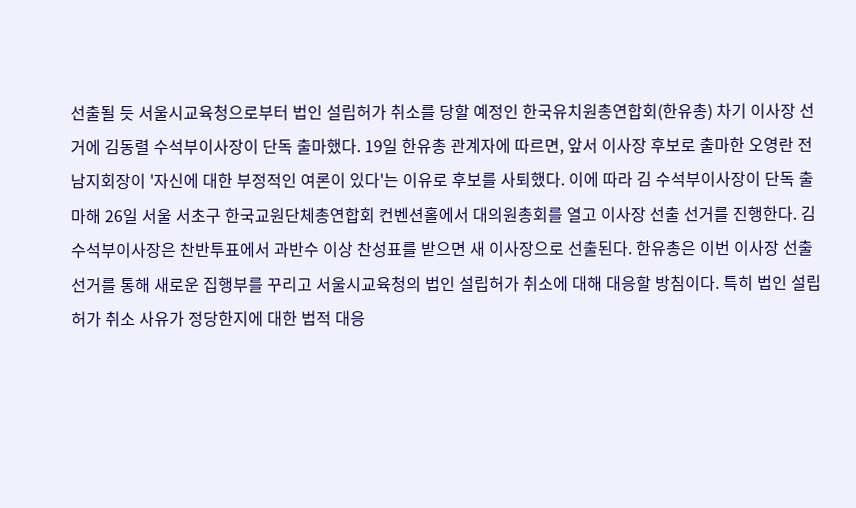선출될 듯 서울시교육청으로부터 법인 설립허가 취소를 당할 예정인 한국유치원총연합회(한유총) 차기 이사장 선거에 김동렬 수석부이사장이 단독 출마했다. 19일 한유총 관계자에 따르면, 앞서 이사장 후보로 출마한 오영란 전남지회장이 '자신에 대한 부정적인 여론이 있다'는 이유로 후보를 사퇴했다. 이에 따라 김 수석부이사장이 단독 출마해 26일 서울 서초구 한국교원단체총연합회 컨벤션홀에서 대의원총회를 열고 이사장 선출 선거를 진행한다. 김 수석부이사장은 찬반투표에서 과반수 이상 찬성표를 받으면 새 이사장으로 선출된다. 한유총은 이번 이사장 선출 선거를 통해 새로운 집행부를 꾸리고 서울시교육청의 법인 설립허가 취소에 대해 대응할 방침이다. 특히 법인 설립허가 취소 사유가 정당한지에 대한 법적 대응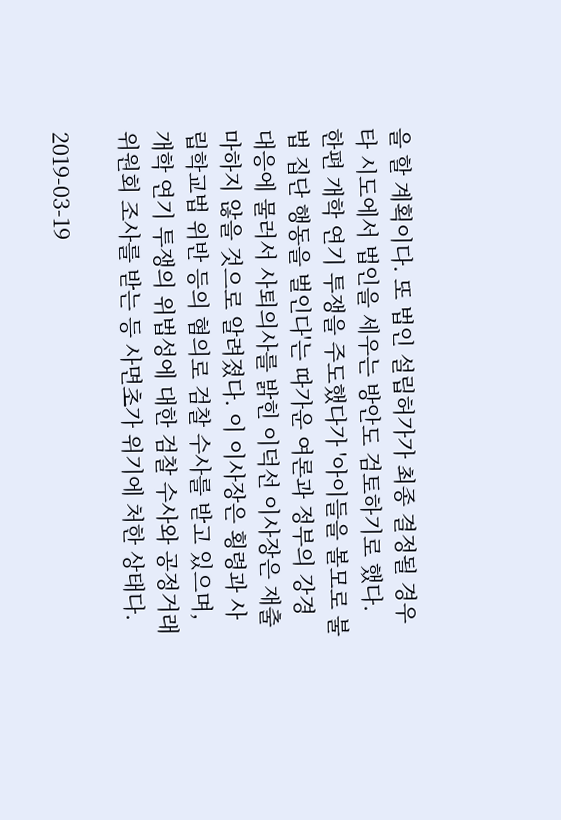을 할 계획이다. 또 법인 설립허가가 최종 결정될 경우 타 시도에서 법인을 세우는 방안도 검토하기로 했다. 한편 개학 연기 투쟁을 주도했다가 '아이들을 볼모로 불법 집단 행동을 벌인다'는 따가운 여론과 정부의 강경 대응에 물러서 사퇴의사를 밝힌 이덕선 이사장은 재출마하지 않을 것으로 알려졌다. 이 이사장은 횡령과 사립학교법 위반 등의 혐의로 검찰 수사를 받고 있으며, 개학 연기 투쟁의 위법성에 대한 검찰 수사와 공정거래위원회 조사를 받는 등 사면초가 위기에 처한 상태다.

2019-03-19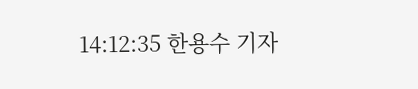14:12:35 한용수 기자